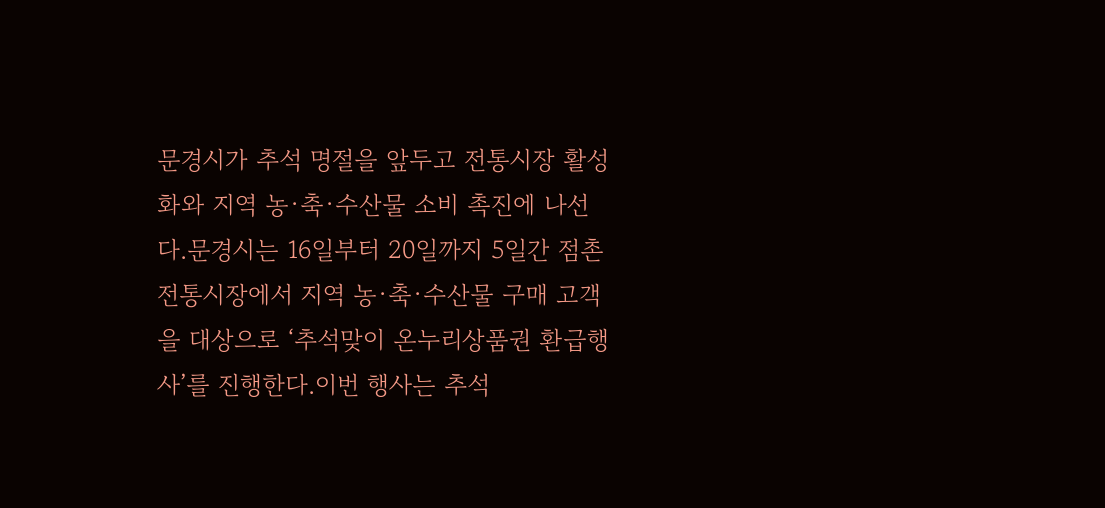문경시가 추석 명절을 앞두고 전통시장 활성화와 지역 농·축·수산물 소비 촉진에 나선다.문경시는 16일부터 20일까지 5일간 점촌전통시장에서 지역 농·축·수산물 구매 고객을 대상으로 ‘추석맞이 온누리상품권 환급행사’를 진행한다.이번 행사는 추석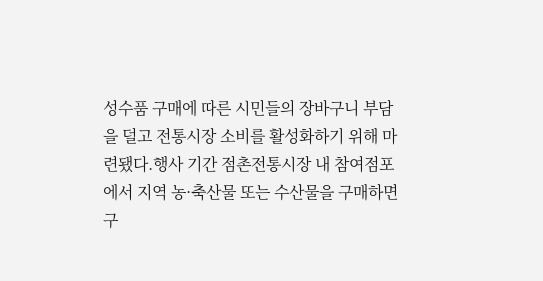성수품 구매에 따른 시민들의 장바구니 부담을 덜고 전통시장 소비를 활성화하기 위해 마련됐다.행사 기간 점촌전통시장 내 참여점포에서 지역 농·축산물 또는 수산물을 구매하면 구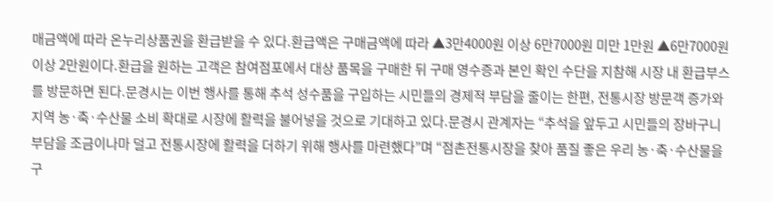매금액에 따라 온누리상품권을 환급받을 수 있다.환급액은 구매금액에 따라 ▲3만4000원 이상 6만7000원 미만 1만원 ▲6만7000원 이상 2만원이다.환급을 원하는 고객은 참여점포에서 대상 품목을 구매한 뒤 구매 영수증과 본인 확인 수단을 지참해 시장 내 환급부스를 방문하면 된다.문경시는 이번 행사를 통해 추석 성수품을 구입하는 시민들의 경제적 부담을 줄이는 한편, 전통시장 방문객 증가와 지역 농·축·수산물 소비 확대로 시장에 활력을 불어넣을 것으로 기대하고 있다.문경시 관계자는 “추석을 앞두고 시민들의 장바구니 부담을 조금이나마 덜고 전통시장에 활력을 더하기 위해 행사를 마련했다”며 “점촌전통시장을 찾아 품질 좋은 우리 농·축·수산물을 구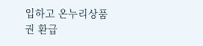입하고 온누리상품권 환급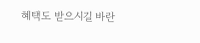혜택도 받으시길 바란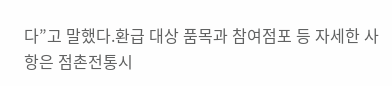다”고 말했다.환급 대상 품목과 참여점포 등 자세한 사항은 점촌전통시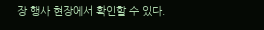장 행사 현장에서 확인할 수 있다.